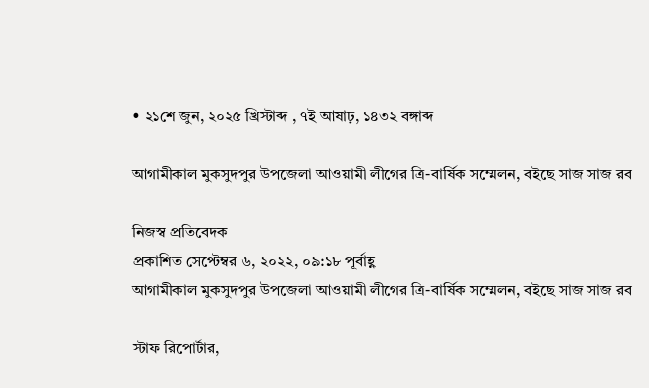• ২১শে জুন, ২০২৫ খ্রিস্টাব্দ , ৭ই আষাঢ়, ১৪৩২ বঙ্গাব্দ

আগামীকাল মুকসুদপুর উপজেলা আওয়ামী লীগের ত্রি-বার্ষিক সম্মেলন, বইছে সাজ সাজ রব

নিজস্ব প্রতিবেদক
প্রকাশিত সেপ্টেম্বর ৬, ২০২২, ০৯:১৮ পূর্বাহ্ণ
আগামীকাল মুকসুদপুর উপজেলা আওয়ামী লীগের ত্রি-বার্ষিক সম্মেলন, বইছে সাজ সাজ রব

স্টাফ রিপোর্টার,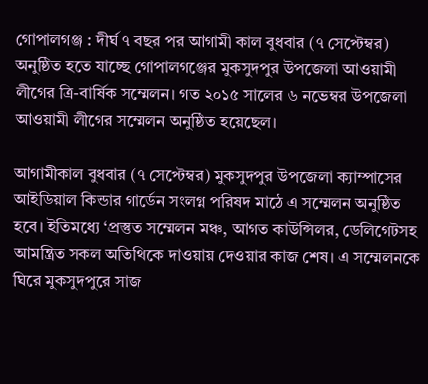গোপালগঞ্জ : দীর্ঘ ৭ বছর পর আগামী কাল বুধবার (৭ সেপ্টেম্বর) অনুষ্ঠিত হতে যাচ্ছে গোপালগঞ্জের মুকসুদপুর উপজেলা আওয়ামী লীগের ত্রি-বার্ষিক সম্মেলন। গত ২০১৫ সালের ৬ নভেম্বর উপজেলা আওয়ামী লীগের সম্মেলন অনুষ্ঠিত হয়েছেল।

আগামীকাল বুধবার (৭ সেপ্টেম্বর) মুকসুদপুর উপজেলা ক্যাম্পাসের আইডিয়াল কিন্ডার গার্ডেন সংলগ্ন পরিষদ মাঠে এ সম্মেলন অনুষ্ঠিত হবে। ইতিমধ্যে ‘প্রস্তুত সম্মেলন মঞ্চ, আগত কাউন্সিলর, ডেলিগেটসহ আমন্ত্রিত সকল অতিথিকে দাওয়ায় দেওয়ার কাজ শেষ। এ সম্মেলনকে ঘিরে মুকসুদপুরে সাজ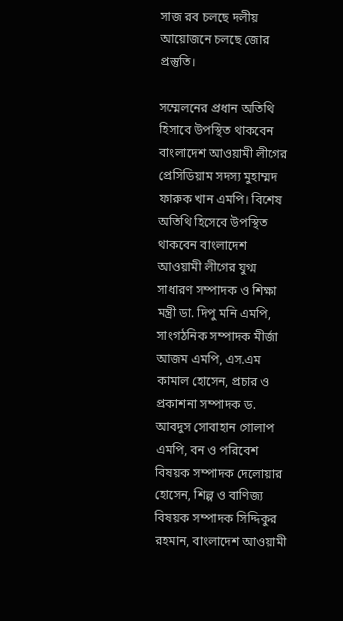সাজ রব চলছে দলীয় আয়োজনে চলছে জোর প্রস্তুতি।

সম্মেলনের প্রধান অতিথি হিসাবে উপস্থিত থাকবেন বাংলাদেশ আওয়ামী লীগের প্রেসিডিয়াম সদস্য মুহাম্মদ ফারুক খান এমপি। বিশেষ অতিথি হিসেবে উপস্থিত থাকবেন বাংলাদেশ আওয়ামী লীগের যুগ্ম সাধারণ সম্পাদক ও শিক্ষা মন্ত্রী ডা. দিপু মনি এমপি, সাংগঠনিক সম্পাদক মীর্জা আজম এমপি, এস.এম কামাল হোসেন, প্রচার ও প্রকাশনা সম্পাদক ড. আবদুস সোবাহান গোলাপ এমপি, বন ও পরিবেশ বিষয়ক সম্পাদক দেলোয়ার হোসেন, শিল্প ও বাণিজ্য বিষয়ক সম্পাদক সিদ্দিকুর রহমান, বাংলাদেশ আওয়ামী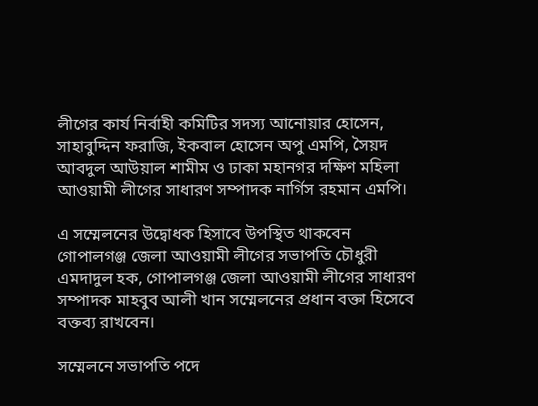লীগের কার্য নির্বাহী কমিটির সদস্য আনোয়ার হোসেন, সাহাবুদ্দিন ফরাজি, ইকবাল হোসেন অপু এমপি, সৈয়দ আবদুল আউয়াল শামীম ও ঢাকা মহানগর দক্ষিণ মহিলা আওয়ামী লীগের সাধারণ সম্পাদক নার্গিস রহমান এমপি।

এ সম্মেলনের উদ্বোধক হিসাবে উপস্থিত থাকবেন গোপালগঞ্জ জেলা আওয়ামী লীগের সভাপতি চৌধুরী এমদাদুল হক, গোপালগঞ্জ জেলা আওয়ামী লীগের সাধারণ সম্পাদক মাহবুব আলী খান সম্মেলনের প্রধান বক্তা হিসেবে বক্তব্য রাখবেন।

সম্মেলনে সভাপতি পদে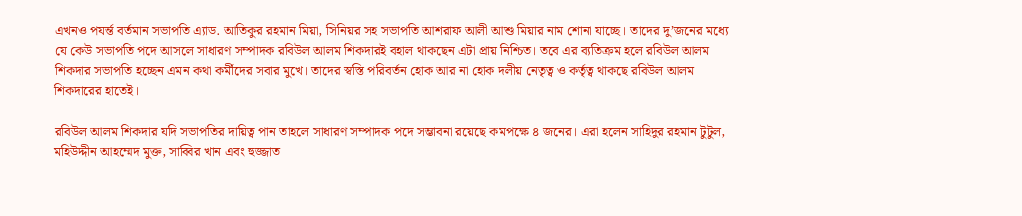এখনও পযর্ন্ত বর্তমান সভাপতি এ্যাড. আতিকুর রহমান মিয়া, সিনিয়র সহ সভাপতি আশরাফ আলী আশু মিয়ার নাম শোনা যাচ্ছে। তাদের দু’জনের মধ্যে যে কেউ সভাপতি পদে আসলে সাধারণ সম্পাদক রবিউল আলম শিকদারই বহাল থাকছেন এটা প্রায় নিশ্চিত। তবে এর ব্যতিক্রম হলে রবিউল আলম শিকদার সভাপতি হচ্ছেন এমন কথা কর্মীদের সবার মুখে। তাদের স্বস্তি পরিবর্তন হোক আর না হোক দলীয় নেতৃত্ব ও কর্তৃত্ব থাকছে রবিউল আলম শিকদারের হাতেই।

রবিউল আলম শিকদার যদি সভাপতির দায়িত্ব পান তাহলে সাধারণ সম্পাদক পদে সম্ভাবনা রয়েছে কমপক্ষে ৪ জনের। এরা হলেন সাহিদুর রহমান টুটুল, মহিউদ্দীন আহম্মেদ মুক্ত, সাব্বির খান এবং হুজ্জাত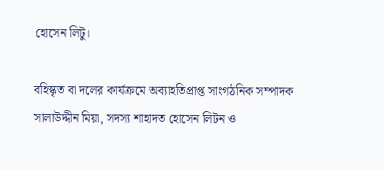হোসেন লিটু।

বহিস্কৃত বা দলের কার্যক্রমে অব্যাহতিপ্রাপ্ত সাংগঠনিক সম্পাদক সালাউদ্দীন মিয়া, সদস্য শাহাদত হোসেন লিটন ও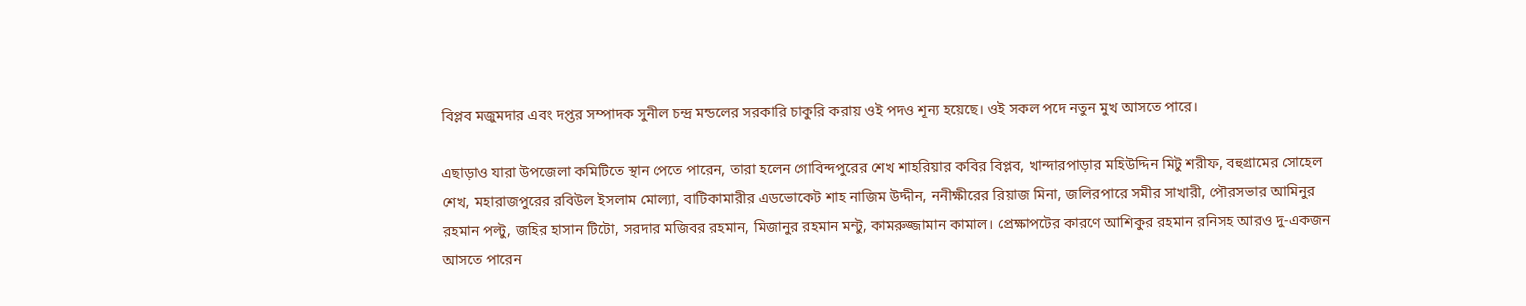বিপ্লব মজুমদার এবং দপ্তর সম্পাদক সুনীল চন্দ্র মন্ডলের সরকারি চাকুরি করায় ওই পদও শূন্য হয়েছে। ওই সকল পদে নতুন মুখ আসতে পারে।

এছাড়াও যারা উপজেলা কমিটিতে স্থান পেতে পারেন, তারা হলেন গোবিন্দপুরের শেখ শাহরিয়ার কবির বিপ্লব, খান্দারপাড়ার মহিউদ্দিন মিটু শরীফ, বহুগ্রামের সোহেল শেখ, মহারাজপুরের রবিউল ইসলাম মোল্যা, বাটিকামারীর এডভোকেট শাহ নাজিম উদ্দীন, ননীক্ষীরের রিয়াজ মিনা, জলিরপারে সমীর সাখারী, পৌরসভার আমিনুর রহমান পল্টু, জহির হাসান টিটো, সরদার মজিবর রহমান, মিজানুর রহমান মন্টু, কামরুজ্জামান কামাল। প্রেক্ষাপটের কারণে আশিকুর রহমান রনিসহ আরও দু-একজন আসতে পারেন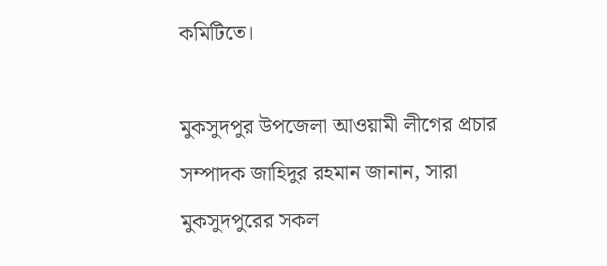কমিটিতে।

মুকসুদপুর উপজেলা আওয়ামী লীগের প্রচার সম্পাদক জাহিদুর রহমান জানান, সারা মুকসুদপুরের সকল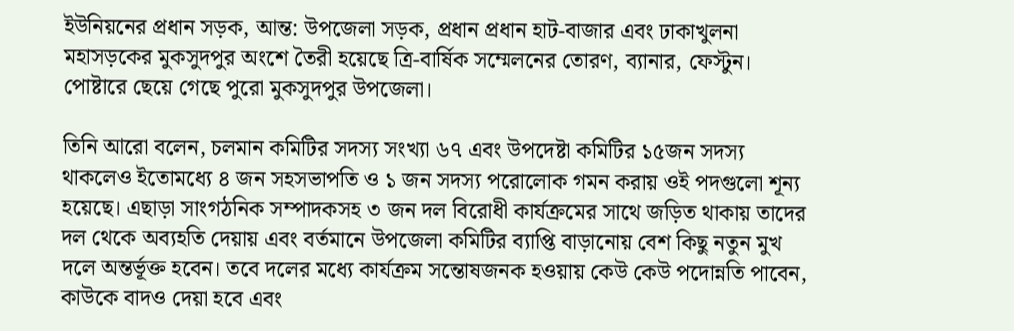ইউনিয়নের প্রধান সড়ক, আন্ত: উপজেলা সড়ক, প্রধান প্রধান হাট-বাজার এবং ঢাকাখুলনা মহাসড়কের মুকসুদপুর অংশে তৈরী হয়েছে ত্রি-বার্ষিক সম্মেলনের তোরণ, ব্যানার, ফেস্টুন। পোষ্টারে ছেয়ে গেছে পুরো মুকসুদপুর উপজেলা।

তিনি আরো বলেন, চলমান কমিটির সদস্য সংখ্যা ৬৭ এবং উপদেষ্টা কমিটির ১৫জন সদস্য থাকলেও ইতোমধ্যে ৪ জন সহসভাপতি ও ১ জন সদস্য পরোলোক গমন করায় ওই পদগুলো শূন্য হয়েছে। এছাড়া সাংগঠনিক সম্পাদকসহ ৩ জন দল বিরোধী কার্যক্রমের সাথে জড়িত থাকায় তাদের দল থেকে অব্যহতি দেয়ায় এবং বর্তমানে উপজেলা কমিটির ব্যাপ্তি বাড়ানোয় বেশ কিছু নতুন মুখ দলে অন্তর্ভূক্ত হবেন। তবে দলের মধ্যে কার্যক্রম সন্তোষজনক হওয়ায় কেউ কেউ পদোন্নতি পাবেন, কাউকে বাদও দেয়া হবে এবং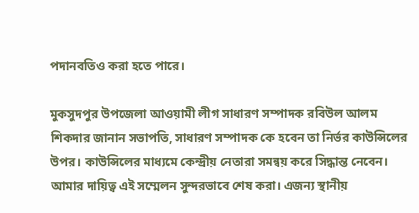পদানবতিও করা হতে পারে।

মুকসুদপুর উপজেলা আওয়ামী লীগ সাধারণ সম্পাদক রবিউল আলম শিকদার জানান সভাপতি, সাধারণ সম্পাদক কে হবেন তা নির্ভর কাউন্সিলের উপর। কাউন্সিলের মাধ্যমে কেন্দ্রীয় নেতারা সমন্বয় করে সিদ্ধান্ত নেবেন। আমার দায়িত্ব এই সম্মেলন সুন্দরভাবে শেষ করা। এজন্য স্থানীয়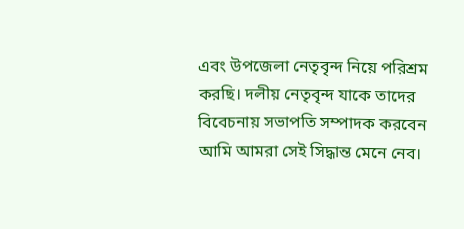এবং উপজেলা নেতৃবৃন্দ নিয়ে পরিশ্রম করছি। দলীয় নেতৃবৃন্দ যাকে তাদের বিবেচনায় সভাপতি সম্পাদক করবেন আমি আমরা সেই সিদ্ধান্ত মেনে নেব।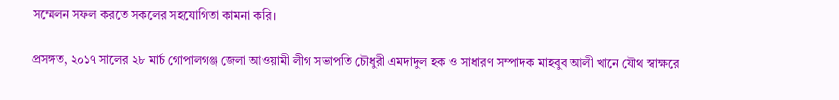সম্মেলন সফল করতে সকলের সহযোগিতা কামনা করি।

প্রসঙ্গত, ২০১৭ সালের ২৮ মার্চ গোপালগঞ্জ জেলা আওয়ামী লীগ সভাপতি চৌধুরী এমদাদুল হক ও সাধারণ সম্পাদক মাহবুব আলী খানে যৌথ স্বাক্ষরে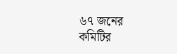৬৭ জনের কমিটির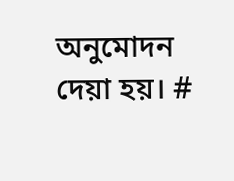অনুমোদন দেয়া হয়। #